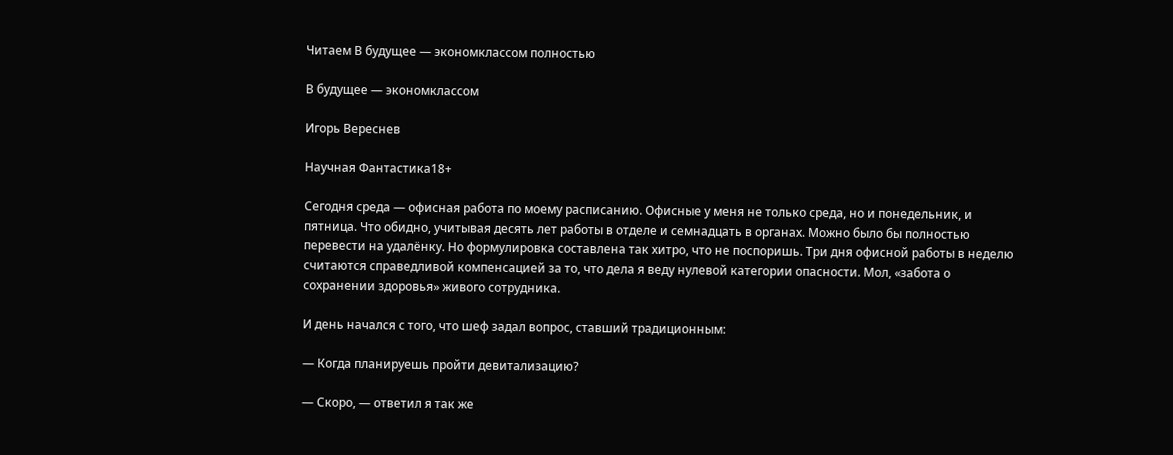Читаем В будущее — экономклассом полностью

В будущее — экономклассом

Игорь Вереснев

Научная Фантастика18+

Сегодня среда — офисная работа по моему расписанию. Офисные у меня не только среда, но и понедельник, и пятница. Что обидно, учитывая десять лет работы в отделе и семнадцать в органах. Можно было бы полностью перевести на удалёнку. Но формулировка составлена так хитро, что не поспоришь. Три дня офисной работы в неделю считаются справедливой компенсацией за то, что дела я веду нулевой категории опасности. Мол, «забота о сохранении здоровья» живого сотрудника.

И день начался с того, что шеф задал вопрос, ставший традиционным:

— Когда планируешь пройти девитализацию?

— Скоро, — ответил я так же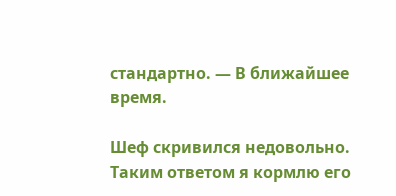стандартно. — В ближайшее время.

Шеф скривился недовольно. Таким ответом я кормлю его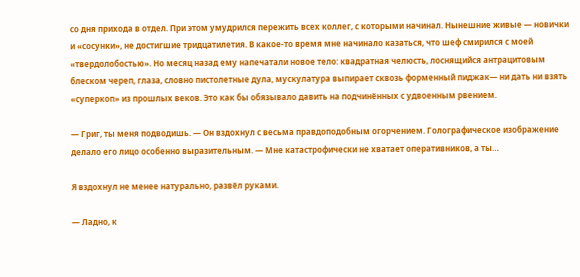со дня прихода в отдел. При этом умудрился пережить всех коллег, с которыми начинал. Нынешние живые — новички и «сосунки», не достигшие тридцатилетия. В какое-то время мне начинало казаться, что шеф смирился с моей «твердолобостью». Но месяц назад ему напечатали новое тело: квадратная челюсть, лоснящийся антрацитовым блеском череп, глаза, словно пистолетные дула, мускулатура выпирает сквозь форменный пиджак— ни дать ни взять «суперкоп» из прошлых веков. Это как бы обязывало давить на подчинённых с удвоенным рвением.

— Григ, ты меня подводишь. — Он вздохнул с весьма правдоподобным огорчением. Голографическое изображение делало его лицо особенно выразительным. — Мне катастрофически не хватает оперативников, а ты…

Я вздохнул не менее натурально, развёл руками.

— Ладно, к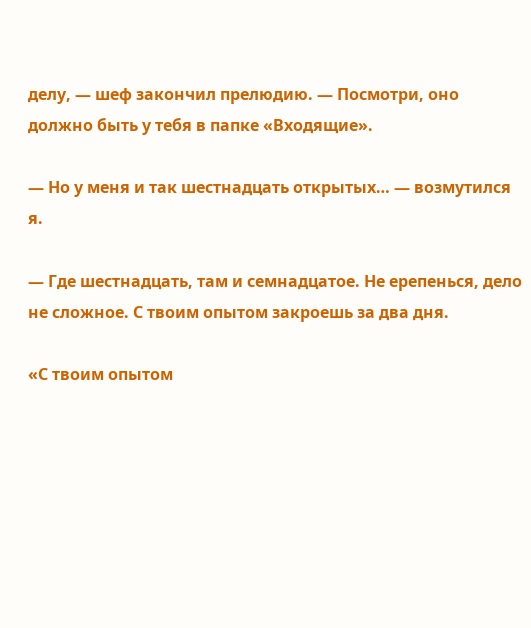делу, — шеф закончил прелюдию. — Посмотри, оно должно быть у тебя в папке «Входящие».

— Но у меня и так шестнадцать открытых… — возмутился я.

— Где шестнадцать, там и семнадцатое. Не ерепенься, дело не сложное. С твоим опытом закроешь за два дня.

«С твоим опытом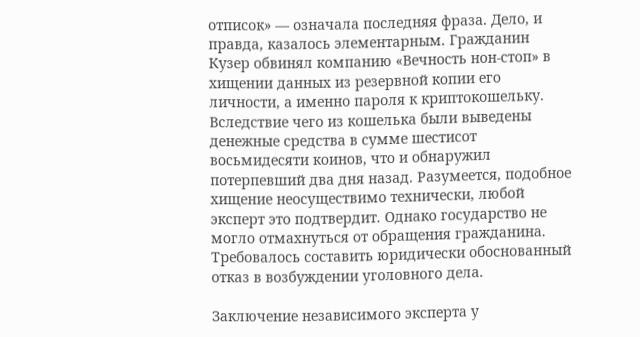отписок» — означала последняя фраза. Дело, и правда, казалось элементарным. Гражданин Кузер обвинял компанию «Вечность нон-стоп» в хищении данных из резервной копии его личности, а именно пароля к криптокошельку. Вследствие чего из кошелька были выведены денежные средства в сумме шестисот восьмидесяти коинов, что и обнаружил потерпевший два дня назад. Разумеется, подобное хищение неосуществимо технически, любой эксперт это подтвердит. Однако государство не могло отмахнуться от обращения гражданина. Требовалось составить юридически обоснованный отказ в возбуждении уголовного дела.

Заключение независимого эксперта у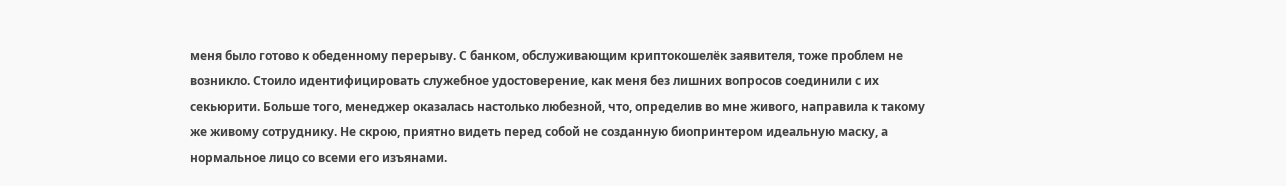меня было готово к обеденному перерыву. С банком, обслуживающим криптокошелёк заявителя, тоже проблем не возникло. Стоило идентифицировать служебное удостоверение, как меня без лишних вопросов соединили с их секьюрити. Больше того, менеджер оказалась настолько любезной, что, определив во мне живого, направила к такому же живому сотруднику. Не скрою, приятно видеть перед собой не созданную биопринтером идеальную маску, а нормальное лицо со всеми его изъянами.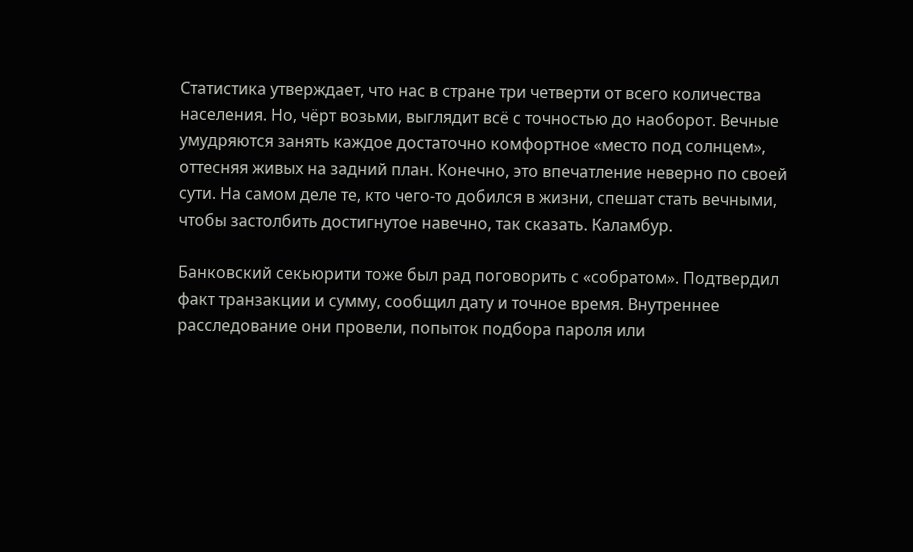Статистика утверждает, что нас в стране три четверти от всего количества населения. Но, чёрт возьми, выглядит всё с точностью до наоборот. Вечные умудряются занять каждое достаточно комфортное «место под солнцем», оттесняя живых на задний план. Конечно, это впечатление неверно по своей сути. На самом деле те, кто чего-то добился в жизни, спешат стать вечными, чтобы застолбить достигнутое навечно, так сказать. Каламбур.

Банковский секьюрити тоже был рад поговорить с «собратом». Подтвердил факт транзакции и сумму, сообщил дату и точное время. Внутреннее расследование они провели, попыток подбора пароля или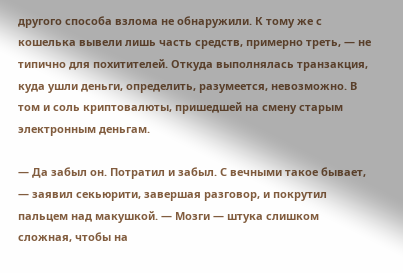другого способа взлома не обнаружили. К тому же с кошелька вывели лишь часть средств, примерно треть, — не типично для похитителей. Откуда выполнялась транзакция, куда ушли деньги, определить, разумеется, невозможно. В том и соль криптовалюты, пришедшей на смену старым электронным деньгам.

— Да забыл он. Потратил и забыл. С вечными такое бывает, — заявил секьюрити, завершая разговор, и покрутил пальцем над макушкой. — Мозги — штука слишком сложная, чтобы на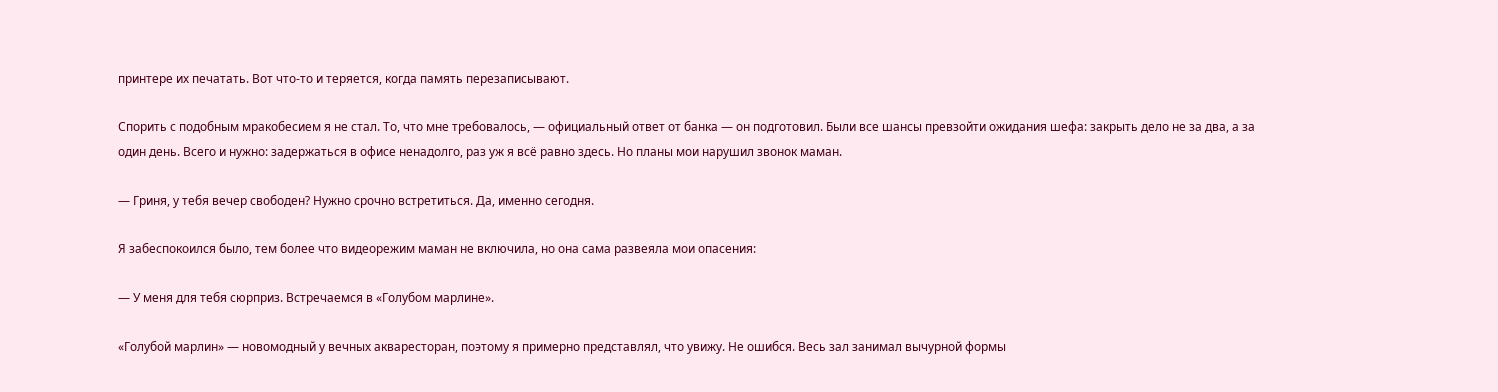принтере их печатать. Вот что-то и теряется, когда память перезаписывают.

Спорить с подобным мракобесием я не стал. То, что мне требовалось, — официальный ответ от банка — он подготовил. Были все шансы превзойти ожидания шефа: закрыть дело не за два, а за один день. Всего и нужно: задержаться в офисе ненадолго, раз уж я всё равно здесь. Но планы мои нарушил звонок маман.

— Гриня, у тебя вечер свободен? Нужно срочно встретиться. Да, именно сегодня.

Я забеспокоился было, тем более что видеорежим маман не включила, но она сама развеяла мои опасения:

— У меня для тебя сюрприз. Встречаемся в «Голубом марлине».

«Голубой марлин» — новомодный у вечных акваресторан, поэтому я примерно представлял, что увижу. Не ошибся. Весь зал занимал вычурной формы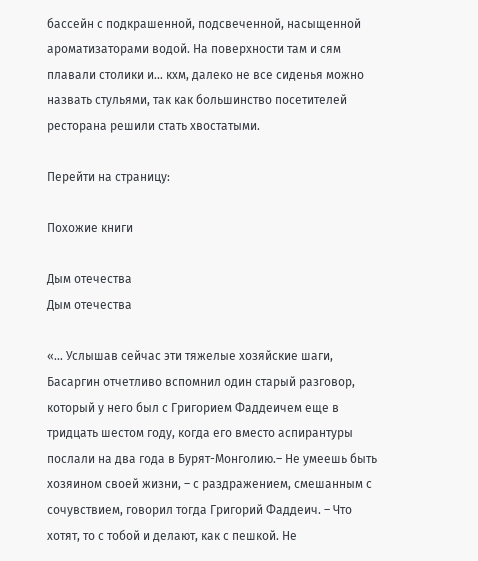бассейн с подкрашенной, подсвеченной, насыщенной ароматизаторами водой. На поверхности там и сям плавали столики и… кхм, далеко не все сиденья можно назвать стульями, так как большинство посетителей ресторана решили стать хвостатыми.

Перейти на страницу:

Похожие книги

Дым отечества
Дым отечества

«… Услышав сейчас эти тяжелые хозяйские шаги, Басаргин отчетливо вспомнил один старый разговор, который у него был с Григорием Фаддеичем еще в тридцать шестом году, когда его вместо аспирантуры послали на два года в Бурят-Монголию.– Не умеешь быть хозяином своей жизни, – с раздражением, смешанным с сочувствием, говорил тогда Григорий Фаддеич. – Что хотят, то с тобой и делают, как с пешкой. Не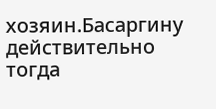хозяин.Басаргину действительно тогда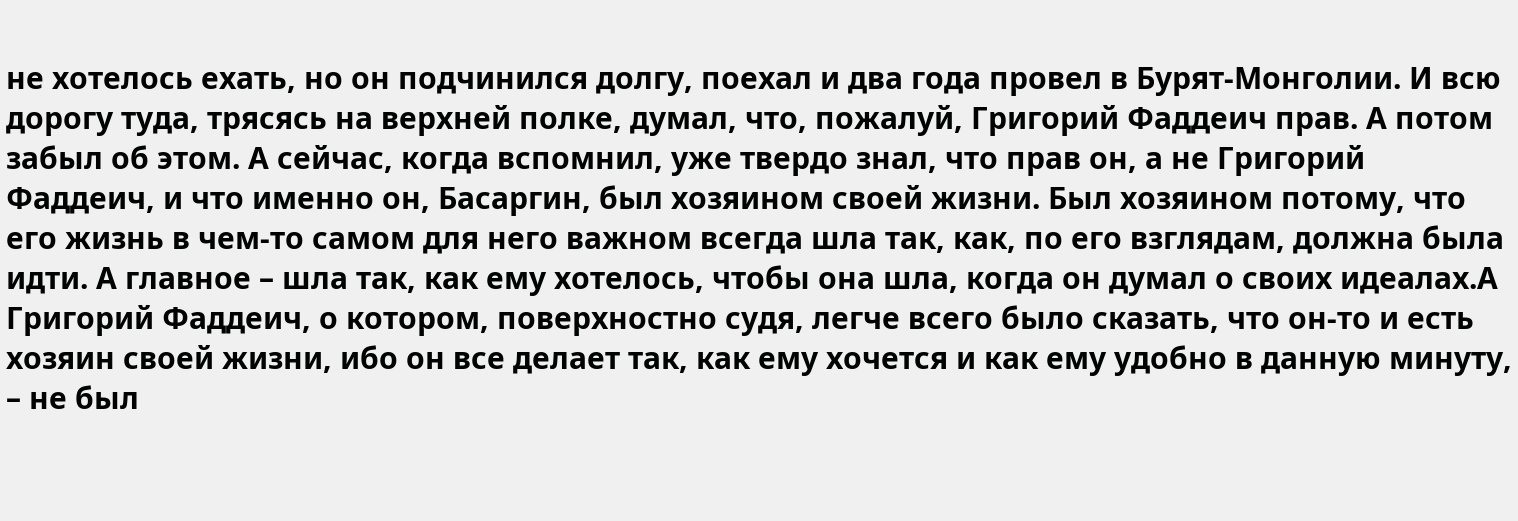не хотелось ехать, но он подчинился долгу, поехал и два года провел в Бурят-Монголии. И всю дорогу туда, трясясь на верхней полке, думал, что, пожалуй, Григорий Фаддеич прав. А потом забыл об этом. А сейчас, когда вспомнил, уже твердо знал, что прав он, а не Григорий Фаддеич, и что именно он, Басаргин, был хозяином своей жизни. Был хозяином потому, что его жизнь в чем-то самом для него важном всегда шла так, как, по его взглядам, должна была идти. А главное – шла так, как ему хотелось, чтобы она шла, когда он думал о своих идеалах.А Григорий Фаддеич, о котором, поверхностно судя, легче всего было сказать, что он-то и есть хозяин своей жизни, ибо он все делает так, как ему хочется и как ему удобно в данную минуту, – не был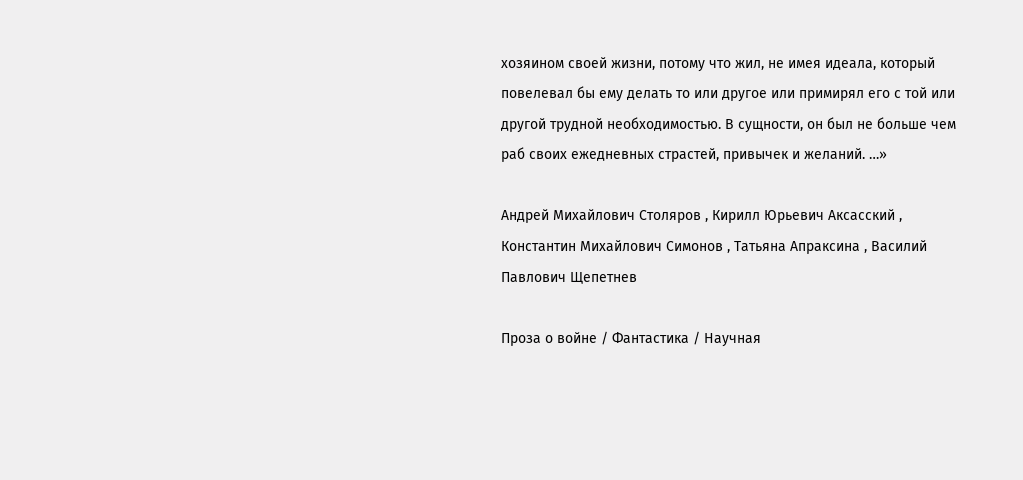хозяином своей жизни, потому что жил, не имея идеала, который повелевал бы ему делать то или другое или примирял его с той или другой трудной необходимостью. В сущности, он был не больше чем раб своих ежедневных страстей, привычек и желаний. …»

Андрей Михайлович Столяров , Кирилл Юрьевич Аксасский , Константин Михайлович Симонов , Татьяна Апраксина , Василий Павлович Щепетнев

Проза о войне / Фантастика / Научная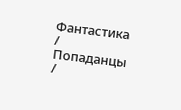Фантастика / Попаданцы /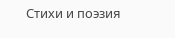Стихи и поэзия